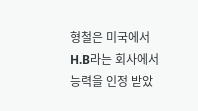형철은 미국에서 H.B라는 회사에서 능력을 인정 받았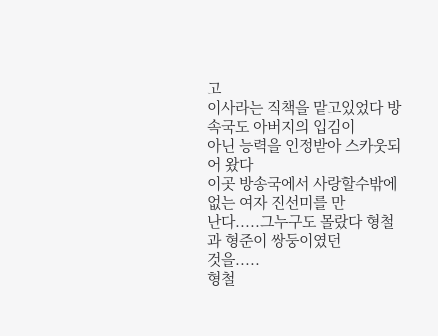고
이사라는 직책을 맡고있었다 방속국도 아버지의 입김이
아닌 능력을 인정받아 스카웃되어 왔다
이곳 방송국에서 사랑할수밖에 없는 여자 진선미를 만
난다.....그누구도 몰랐다 형철과 형준이 쌍둥이였던
것을.....
형철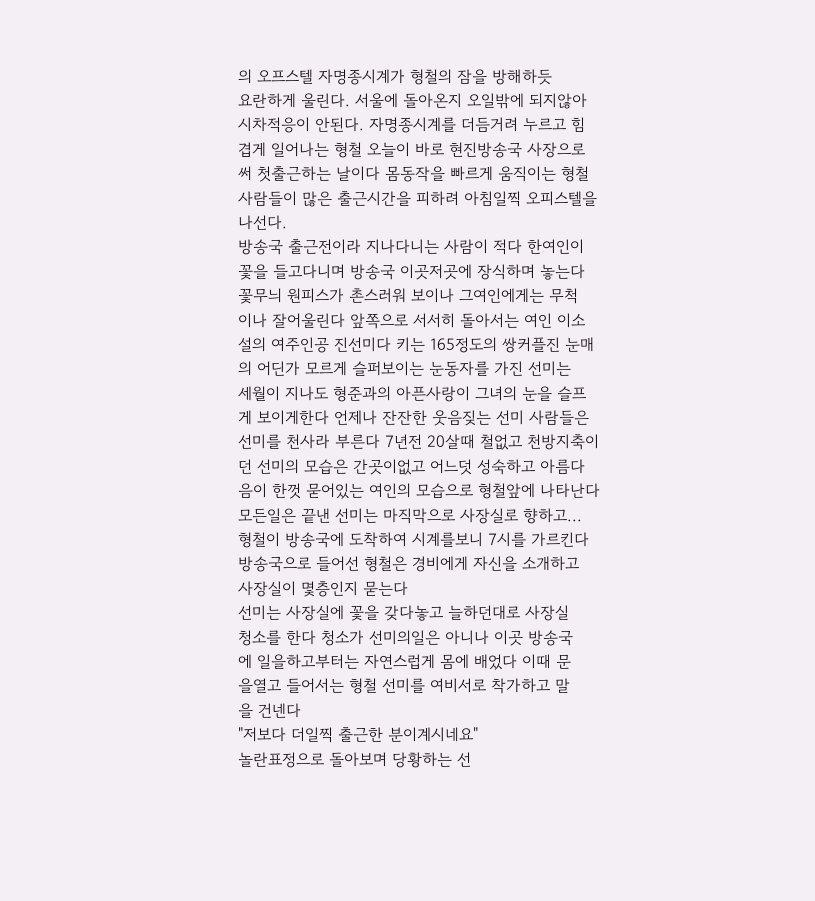의 오프스텔 자명종시계가 형철의 잠을 방해하듯
요란하게 울린다. 서울에 돌아온지 오일밖에 되지않아
시차적응이 안된다. 자명종시계를 더듬거려 누르고 힘
겹게 일어나는 형철 오늘이 바로 현진방송국 사장으로
써 첫출근하는 날이다 몸동작을 빠르게 움직이는 형철
사람들이 많은 출근시간을 피하려 아침일찍 오피스텔을
나선다.
방송국 출근전이라 지나다니는 사람이 적다 한여인이
꽃을 들고다니며 방송국 이곳저곳에 장식하며 놓는다
꽃무늬 원피스가 촌스러워 보이나 그여인에게는 무척
이나 잘어울린다 앞쪽으로 서서히 돌아서는 여인 이소
설의 여주인공 진선미다 키는 165정도의 쌍커플진 눈매
의 어딘가 모르게 슬퍼보이는 눈동자를 가진 선미는
세월이 지나도 형준과의 아픈사랑이 그녀의 눈을 슬프
게 보이게한다 언제나 잔잔한 웃음짖는 선미 사람들은
선미를 천사라 부른다 7년전 20살때 철없고 천방지축이
던 선미의 모습은 간곳이없고 어느덧 성숙하고 아름다
음이 한껏 묻어있는 여인의 모습으로 형철앞에 나타난다
모든일은 끝낸 선미는 마직막으로 사장실로 향하고...
형철이 방송국에 도착하여 시계를보니 7시를 가르킨다
방송국으로 들어선 형철은 경비에게 자신을 소개하고
사장실이 몇층인지 묻는다
선미는 사장실에 꽃을 갖다놓고 늘하던대로 사장실
청소를 한다 청소가 선미의일은 아니나 이곳 방송국
에 일을하고부터는 자연스럽게 몸에 배었다 이때 문
을열고 들어서는 형철 선미를 여비서로 착가하고 말
을 건넨다
"저보다 더일찍 출근한 분이계시네요"
놀란표정으로 돌아보며 당황하는 선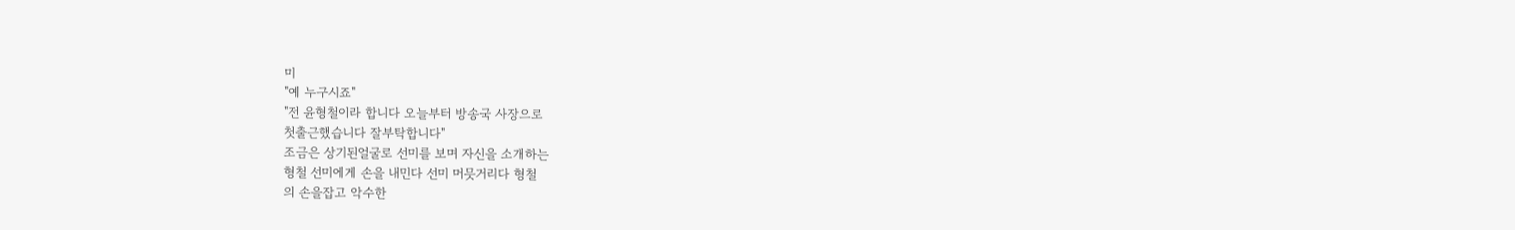미
"예 누구시죠"
"전 윤형철이라 합니다 오늘부터 방송국 사장으로
첫출근했습니다 잘부탁합니다"
조금은 상기된얼굴로 선미를 보며 자신을 소개하는
형철 선미에게 손을 내민다 선미 머믓거리다 형철
의 손을잡고 악수한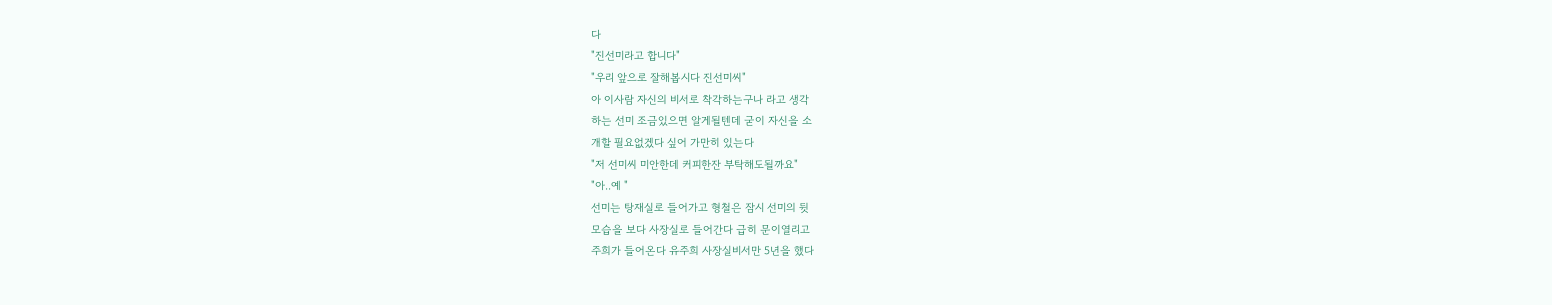다
"진선미라고 합니다"
"우리 앞으로 잘해봅시다 진선미씨"
아 이사람 자신의 비서로 착각하는구나 라고 생각
하는 선미 조금있으면 알게될텐데 굳이 자신을 소
개할 필요없겠다 싶어 가만히 있는다
"저 선미씨 미안한데 커피한잔 부탁해도될까요"
"아..예 "
선미는 탕재실로 들어가고 형철은 잠시 선미의 뒷
모습을 보다 사장실로 들어간다 급히 문이열리고
주희가 들어온다 유주희 사장실비서만 5년을 했다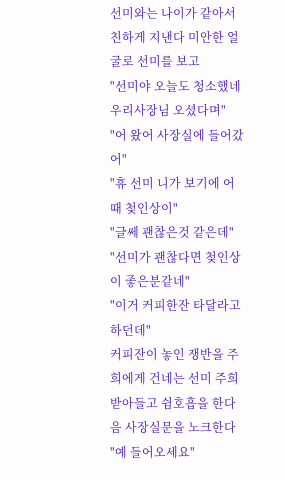선미와는 나이가 같아서 친하게 지낸다 미안한 얼
굴로 선미를 보고
"선미야 오늘도 청소했네 우리사장님 오셨다며"
"어 왔어 사장실에 들어갔어"
"휴 선미 니가 보기에 어때 첮인상이"
"글쎄 괜찮은것 같은데"
"선미가 괜찮다면 첮인상이 좋은분같네"
"이거 커피한잔 타달라고 하던데"
커피잔이 놓인 쟁반을 주희에게 건네는 선미 주희
받아들고 쉼호흡을 한다음 사장실문을 노크한다
"예 들어오세요"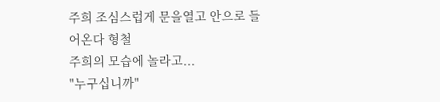주희 조심스럽게 문을열고 안으로 들어온다 형철
주희의 모습에 놀라고...
"누구십니까"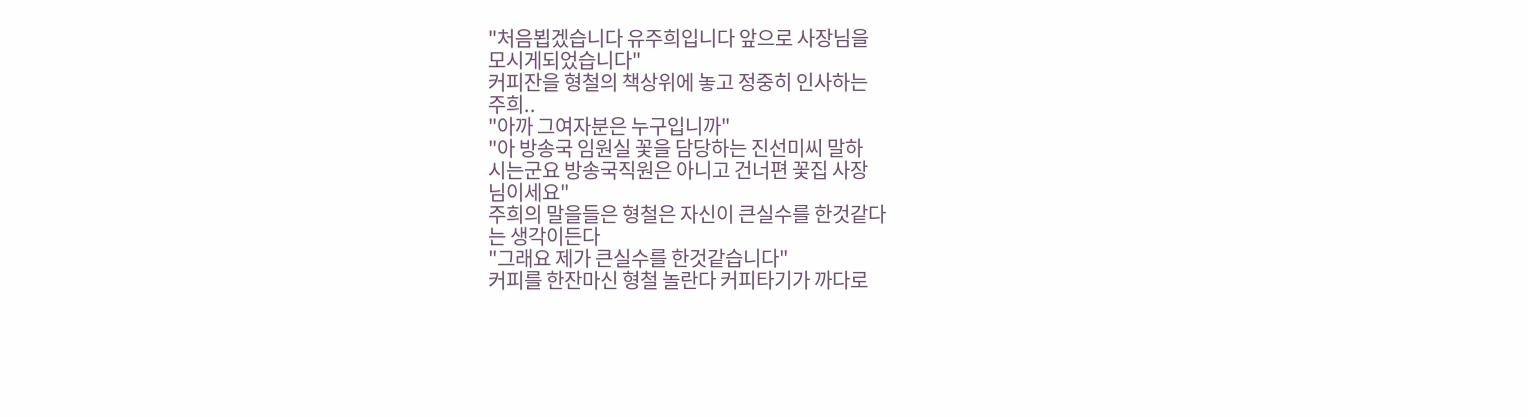"처음뵙겠습니다 유주희입니다 앞으로 사장님을
모시게되었습니다"
커피잔을 형철의 책상위에 놓고 정중히 인사하는
주희..
"아까 그여자분은 누구입니까"
"아 방송국 임원실 꽃을 담당하는 진선미씨 말하
시는군요 방송국직원은 아니고 건너편 꽃집 사장
님이세요"
주희의 말을들은 형철은 자신이 큰실수를 한것같다
는 생각이든다
"그래요 제가 큰실수를 한것같습니다"
커피를 한잔마신 형철 놀란다 커피타기가 까다로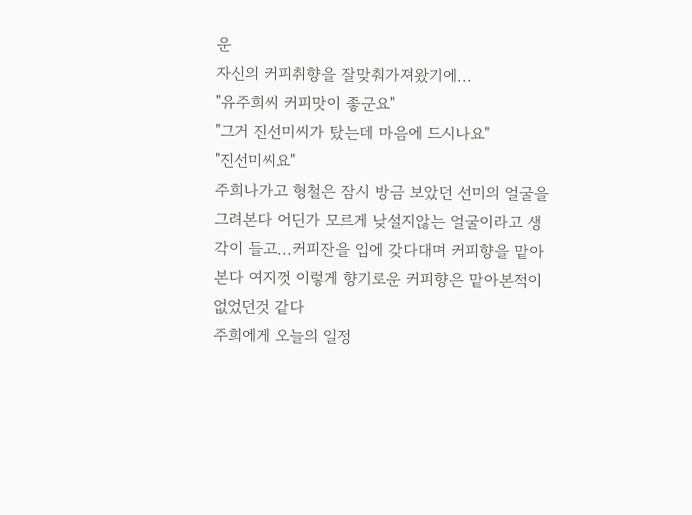운
자신의 커피취향을 잘맞춰가져왔기에...
"유주희씨 커피맛이 좋군요"
"그거 진선미씨가 탔는데 마음에 드시나요"
"진선미씨요"
주희나가고 형철은 잠시 방금 보았던 선미의 얼굴을
그려본다 어딘가 모르게 낮설지않는 얼굴이라고 생
각이 들고...커피잔을 입에 갖다대며 커피향을 맡아
본다 여지껏 이렇게 향기로운 커피향은 맡아본적이
없었던것 같다
주희에게 오늘의 일정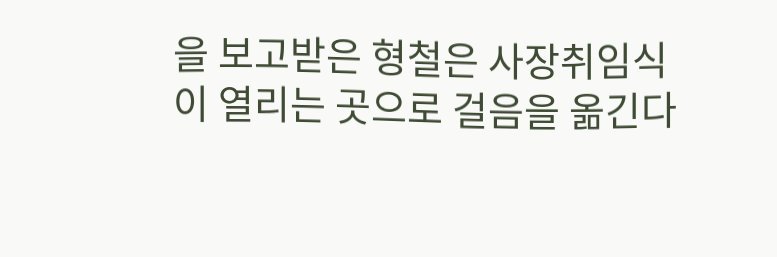을 보고받은 형철은 사장취임식
이 열리는 곳으로 걸음을 옮긴다